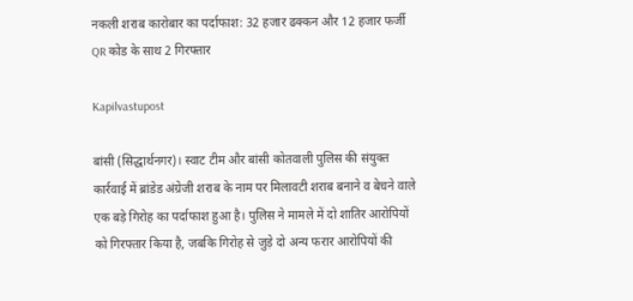नकली शराब कारोबार का पर्दाफाश: 32 हजार ढक्कन और 12 हजार फर्जी QR कोड के साथ 2 गिरफ्तार

Kapilvastupost

बांसी (सिद्धार्थनगर)। स्वाट टीम और बांसी कोतवाली पुलिस की संयुक्त कार्रवाई में ब्रांडेड अंग्रेजी शराब के नाम पर मिलावटी शराब बनाने व बेचने वाले एक बड़े गिरोह का पर्दाफाश हुआ है। पुलिस ने मामले में दो शातिर आरोपियों को गिरफ्तार किया है, जबकि गिरोह से जुड़े दो अन्य फरार आरोपियों की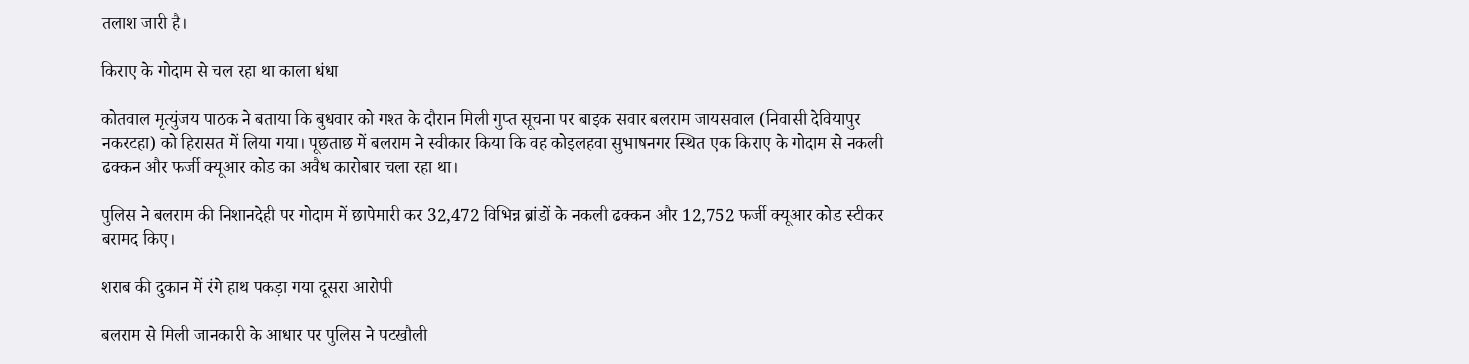तलाश जारी है।

किराए के गोदाम से चल रहा था काला धंधा

कोतवाल मृत्युंजय पाठक ने बताया कि बुधवार को गश्त के दौरान मिली गुप्त सूचना पर बाइक सवार बलराम जायसवाल (निवासी देवियापुर नकरटहा) को हिरासत में लिया गया। पूछताछ में बलराम ने स्वीकार किया कि वह कोइलहवा सुभाषनगर स्थित एक किराए के गोदाम से नकली ढक्कन और फर्जी क्यूआर कोड का अवैध कारोबार चला रहा था।

पुलिस ने बलराम की निशानदेही पर गोदाम में छापेमारी कर 32,472 विभिन्न ब्रांडों के नकली ढक्कन और 12,752 फर्जी क्यूआर कोड स्टीकर बरामद किए।

शराब की दुकान में रंगे हाथ पकड़ा गया दूसरा आरोपी

बलराम से मिली जानकारी के आधार पर पुलिस ने पटखौली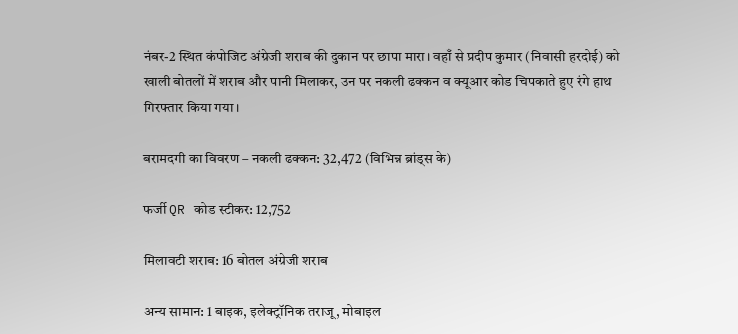नंबर-2 स्थित कंपोजिट अंग्रेजी शराब की दुकान पर छापा मारा। वहाँ से प्रदीप कुमार (निवासी हरदोई) को खाली बोतलों में शराब और पानी मिलाकर, उन पर नकली ढक्कन व क्यूआर कोड चिपकाते हुए रंगे हाथ गिरफ्तार किया गया।

बरामदगी का विवरण – नकली ढक्कन: 32,472 (विभिन्न ब्रांड्स के)

फर्जी QR कोड स्टीकर: 12,752

मिलावटी शराब: 16 बोतल अंग्रेजी शराब

अन्य सामान: 1 बाइक, इलेक्ट्रॉनिक तराजू, मोबाइल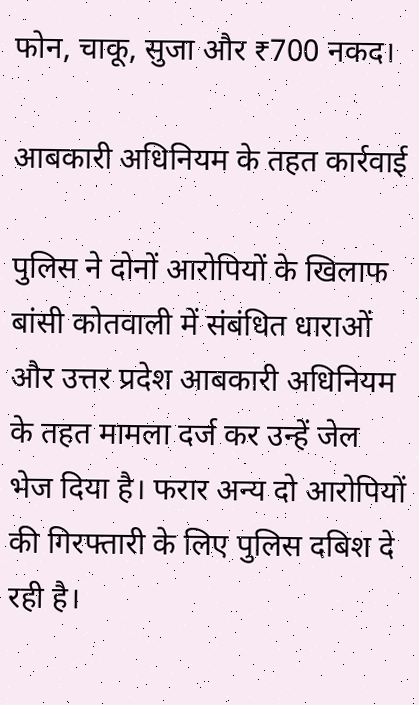फोन, चाकू, सुजा और ₹700 नकद।

आबकारी अधिनियम के तहत कार्रवाई

पुलिस ने दोनों आरोपियों के खिलाफ बांसी कोतवाली में संबंधित धाराओं और उत्तर प्रदेश आबकारी अधिनियम के तहत मामला दर्ज कर उन्हें जेल भेज दिया है। फरार अन्य दो आरोपियों की गिरफ्तारी के लिए पुलिस दबिश दे रही है।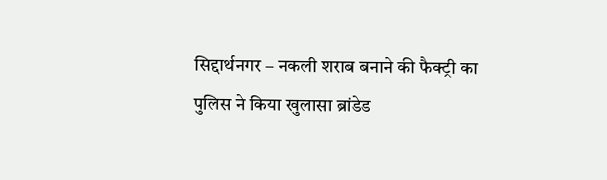सिद्दार्थनगर – नकली शराब बनाने की फैक्ट्री का पुलिस ने किया खुलासा ब्रांडेड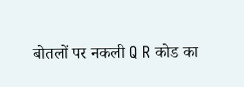बोतलों पर नकली Q R कोड का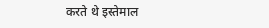करते थे इस्तेमाल